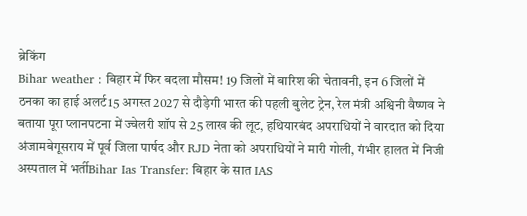ब्रेकिंग
Bihar weather : बिहार में फिर बदला मौसम! 19 जिलों में बारिश की चेतावनी, इन 6 जिलों में ठनका का हाई अलर्ट15 अगस्त 2027 से दौड़ेगी भारत की पहली बुलेट ट्रेन, रेल मंत्री अश्विनी वैष्णव ने बताया पूरा प्लानपटना में ज्वेलरी शॉप से 25 लाख की लूट, हथियारबंद अपराधियों ने वारदात को दिया अंजामबेगूसराय में पूर्व जिला पार्षद और RJD नेता को अपराधियों ने मारी गोली, गंभीर हालत में निजी अस्पताल में भर्तीBihar Ias Transfer: बिहार के सात IAS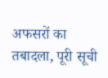अफसरों का तबादला, पूरी सूची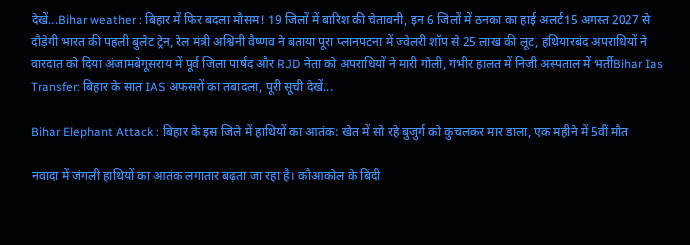देखें...Bihar weather : बिहार में फिर बदला मौसम! 19 जिलों में बारिश की चेतावनी, इन 6 जिलों में ठनका का हाई अलर्ट15 अगस्त 2027 से दौड़ेगी भारत की पहली बुलेट ट्रेन, रेल मंत्री अश्विनी वैष्णव ने बताया पूरा प्लानपटना में ज्वेलरी शॉप से 25 लाख की लूट, हथियारबंद अपराधियों ने वारदात को दिया अंजामबेगूसराय में पूर्व जिला पार्षद और RJD नेता को अपराधियों ने मारी गोली, गंभीर हालत में निजी अस्पताल में भर्तीBihar Ias Transfer: बिहार के सात IAS अफसरों का तबादला, पूरी सूची देखें...

Bihar Elephant Attack : बिहार के इस जिले में हाथियों का आतंक: खेत में सो रहे बुजुर्ग को कुचलकर मार डाला, एक महीने में 5वीं मौत

नवादा में जंगली हाथियों का आतंक लगातार बढ़ता जा रहा है। कौआकोल के बिंदी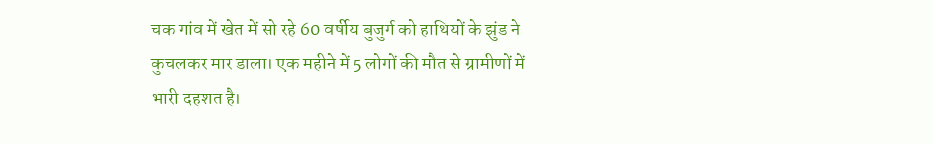चक गांव में खेत में सो रहे 60 वर्षीय बुजुर्ग को हाथियों के झुंड ने कुचलकर मार डाला। एक महीने में 5 लोगों की मौत से ग्रामीणों में भारी दहशत है।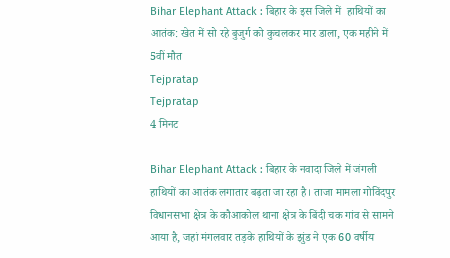Bihar Elephant Attack : बिहार के इस जिले में  हाथियों का आतंक: खेत में सो रहे बुजुर्ग को कुचलकर मार डाला, एक महीने में 5वीं मौत
Tejpratap
Tejpratap
4 मिनट

Bihar Elephant Attack : बिहार के नवादा जिले में जंगली हाथियों का आतंक लगातार बढ़ता जा रहा है। ताजा मामला गोविंदपुर विधानसभा क्षेत्र के कौआकोल थाना क्षेत्र के बिंदी चक गांव से सामने आया है, जहां मंगलवार तड़के हाथियों के झुंड ने एक 60 वर्षीय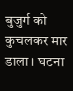बुजुर्ग को कुचलकर मार डाला। घटना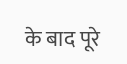के बाद पूरे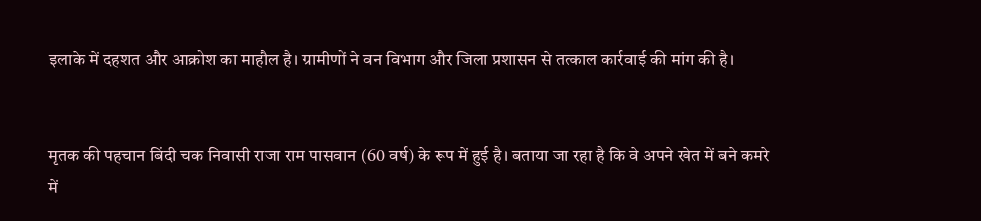इलाके में दहशत और आक्रोश का माहौल है। ग्रामीणों ने वन विभाग और जिला प्रशासन से तत्काल कार्रवाई की मांग की है।


मृतक की पहचान बिंदी चक निवासी राजा राम पासवान (60 वर्ष) के रूप में हुई है। बताया जा रहा है कि वे अपने खेत में बने कमरे में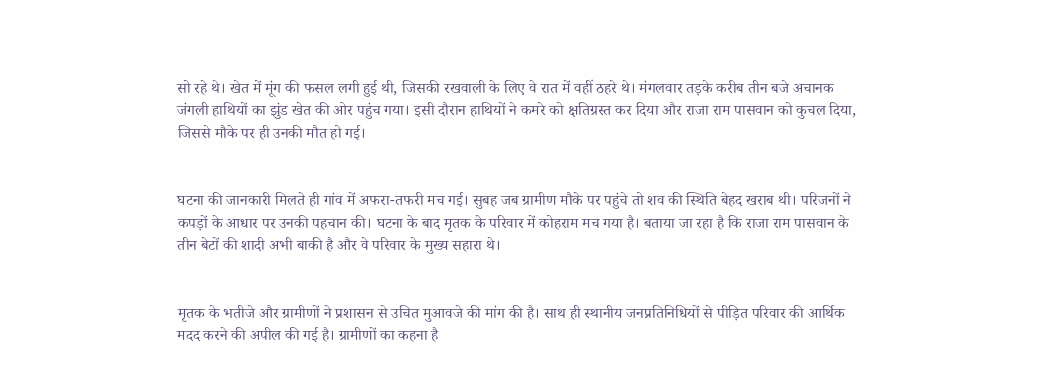सो रहे थे। खेत में मूंग की फसल लगी हुई थी, जिसकी रखवाली के लिए वे रात में वहीं ठहरे थे। मंगलवार तड़के करीब तीन बजे अचानक जंगली हाथियों का झुंड खेत की ओर पहुंच गया। इसी दौरान हाथियों ने कमरे को क्षतिग्रस्त कर दिया और राजा राम पासवान को कुचल दिया, जिससे मौके पर ही उनकी मौत हो गई।


घटना की जानकारी मिलते ही गांव में अफरा-तफरी मच गई। सुबह जब ग्रामीण मौके पर पहुंचे तो शव की स्थिति बेहद खराब थी। परिजनों ने कपड़ों के आधार पर उनकी पहचान की। घटना के बाद मृतक के परिवार में कोहराम मच गया है। बताया जा रहा है कि राजा राम पासवान के तीन बेटों की शादी अभी बाकी है और वे परिवार के मुख्य सहारा थे।


मृतक के भतीजे और ग्रामीणों ने प्रशासन से उचित मुआवजे की मांग की है। साथ ही स्थानीय जनप्रतिनिधियों से पीड़ित परिवार की आर्थिक मदद करने की अपील की गई है। ग्रामीणों का कहना है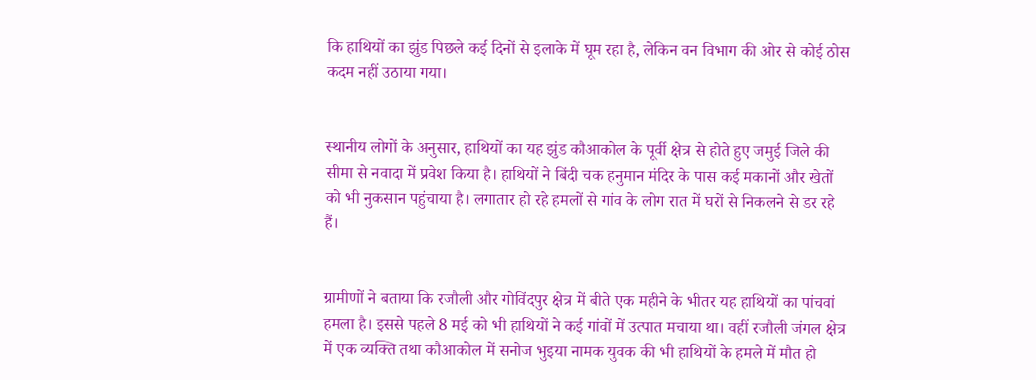कि हाथियों का झुंड पिछले कई दिनों से इलाके में घूम रहा है, लेकिन वन विभाग की ओर से कोई ठोस कदम नहीं उठाया गया।


स्थानीय लोगों के अनुसार, हाथियों का यह झुंड कौआकोल के पूर्वी क्षेत्र से होते हुए जमुई जिले की सीमा से नवादा में प्रवेश किया है। हाथियों ने बिंदी चक हनुमान मंदिर के पास कई मकानों और खेतों को भी नुकसान पहुंचाया है। लगातार हो रहे हमलों से गांव के लोग रात में घरों से निकलने से डर रहे हैं।


ग्रामीणों ने बताया कि रजौली और गोविंदपुर क्षेत्र में बीते एक महीने के भीतर यह हाथियों का पांचवां हमला है। इससे पहले 8 मई को भी हाथियों ने कई गांवों में उत्पात मचाया था। वहीं रजौली जंगल क्षेत्र में एक व्यक्ति तथा कौआकोल में सनोज भुइया नामक युवक की भी हाथियों के हमले में मौत हो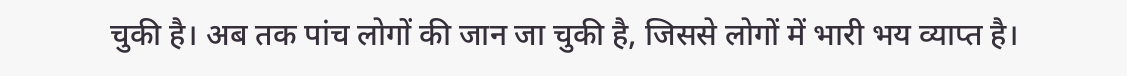चुकी है। अब तक पांच लोगों की जान जा चुकी है, जिससे लोगों में भारी भय व्याप्त है।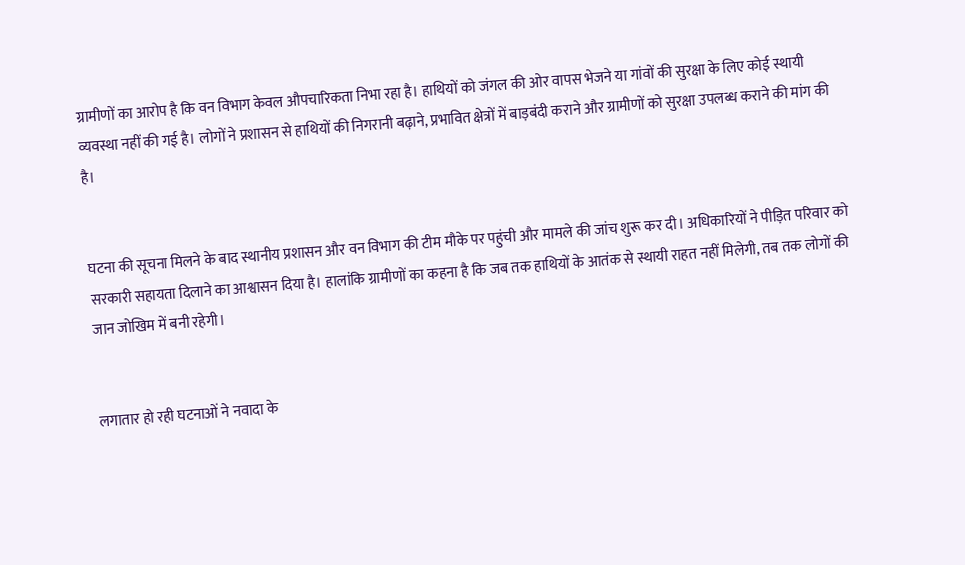ग्रामीणों का आरोप है कि वन विभाग केवल औपचारिकता निभा रहा है। हाथियों को जंगल की ओर वापस भेजने या गांवों की सुरक्षा के लिए कोई स्थायी व्यवस्था नहीं की गई है। लोगों ने प्रशासन से हाथियों की निगरानी बढ़ाने, प्रभावित क्षेत्रों में बाड़बंदी कराने और ग्रामीणों को सुरक्षा उपलब्ध कराने की मांग की है।


घटना की सूचना मिलने के बाद स्थानीय प्रशासन और वन विभाग की टीम मौके पर पहुंची और मामले की जांच शुरू कर दी। अधिकारियों ने पीड़ित परिवार को सरकारी सहायता दिलाने का आश्वासन दिया है। हालांकि ग्रामीणों का कहना है कि जब तक हाथियों के आतंक से स्थायी राहत नहीं मिलेगी, तब तक लोगों की जान जोखिम में बनी रहेगी।


लगातार हो रही घटनाओं ने नवादा के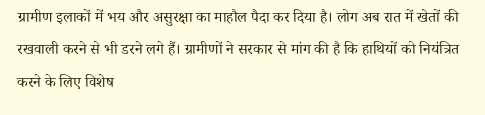ग्रामीण इलाकों में भय और असुरक्षा का माहौल पैदा कर दिया है। लोग अब रात में खेतों की रखवाली करने से भी डरने लगे हैं। ग्रामीणों ने सरकार से मांग की है कि हाथियों को नियंत्रित करने के लिए विशेष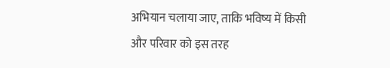अभियान चलाया जाए, ताकि भविष्य में किसी और परिवार को इस तरह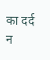का दर्द न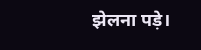झेलना पड़े।